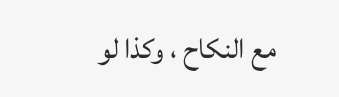مع النكاح ، وكذا لو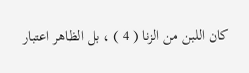كان اللبن من الزنا ( 4 ) ، بل الظاهر اعتبار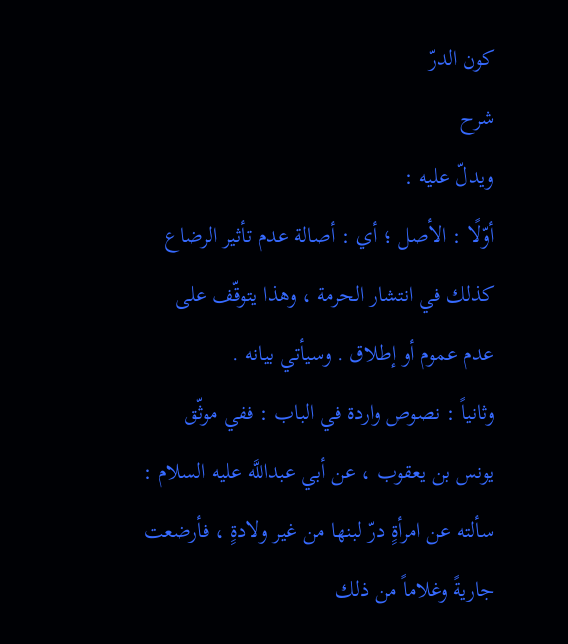كون الدرّ
شرح
ويدلّ عليه :
أوّلًا : الأصل ؛ أي : أصالة عدم تأثير الرضاع كذلك في انتشار الحرمة ، وهذا يتوقّف على عدم عموم أو إطلاق . وسيأتي بيانه .
وثانياً : نصوص واردة في الباب : ففي موثّق يونس بن يعقوب ، عن أبي عبداللَّه عليه السلام : سألته عن امرأةٍ درّ لبنها من غير ولادةٍ ، فأرضعت جاريةً وغلاماً من ذلك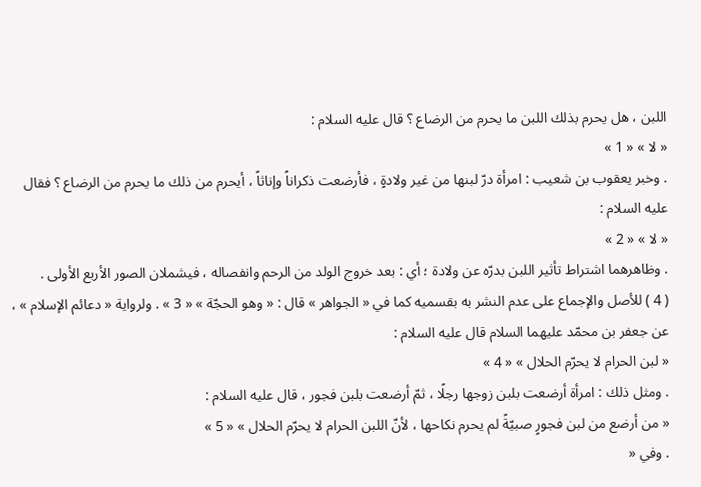اللبن ، هل يحرم بذلك اللبن ما يحرم من الرضاع ؟ قال عليه السلام :
« لا » « 1 »
. وخبر يعقوب بن شعيب : امرأة درّ لبنها من غير ولادةٍ ، فأرضعت ذكراناً وإناثاً ، أيحرم من ذلك ما يحرم من الرضاع ؟ فقال عليه السلام :
« لا » « 2 »
. وظاهرهما اشتراط تأثير اللبن بدرّه عن ولادة ؛ أي : بعد خروج الولد من الرحم وانفصاله ، فيشملان الصور الأربع الأولى .
( 4 ) للأصل والإجماع على عدم النشر به بقسميه كما في « الجواهر » قال : « وهو الحجّة » « 3 » . ولرواية « دعائم الإسلام » ، عن جعفر بن محمّد عليهما السلام قال عليه السلام :
« لبن الحرام لا يحرّم الحلال » « 4 »
. ومثل ذلك : امرأة أرضعت بلبن زوجها رجلًا ، ثمّ أرضعت بلبن فجور ، قال عليه السلام :
« من أرضع من لبن فجورٍ صبيّةً لم يحرم نكاحها ، لأنّ اللبن الحرام لا يحرّم الحلال » « 5 »
. وفي «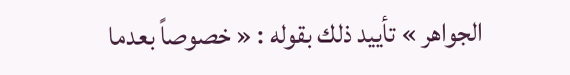الجواهر » تأييد ذلك بقوله : « خصوصاً بعدما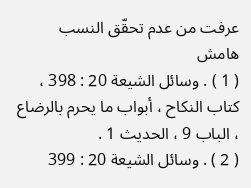عرفت من عدم تحقّق النسب
هامش
( 1 ) . وسائل الشيعة 20 : 398 ، كتاب النكاح ، أبواب ما يحرم بالرضاع ، الباب 9 ، الحديث 1 .
( 2 ) . وسائل الشيعة 20 : 399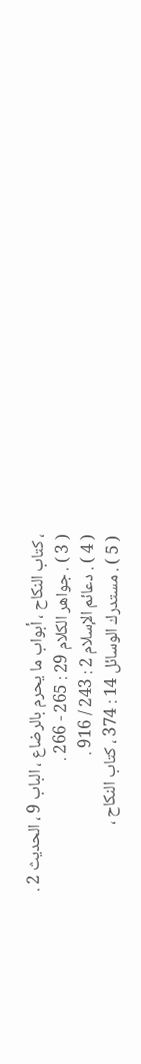، كتاب النكاح ، أبواب ما يحرم بالرضاع ، الباب 9 ، الحديث 2 .
( 3 ) . جواهر الكلام 29 : 265 - 266 .
( 4 ) . دعائم الإسلام 2 : 243 / 916 .
( 5 ) . مستدرك الوسائل 14 : 374 ، كتاب النكاح ،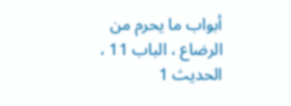أبواب ما يحرم من الرضاع ، الباب 11 ، الحديث 1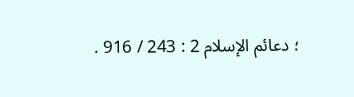؛ دعائم الإسلام 2 : 243 / 916 .